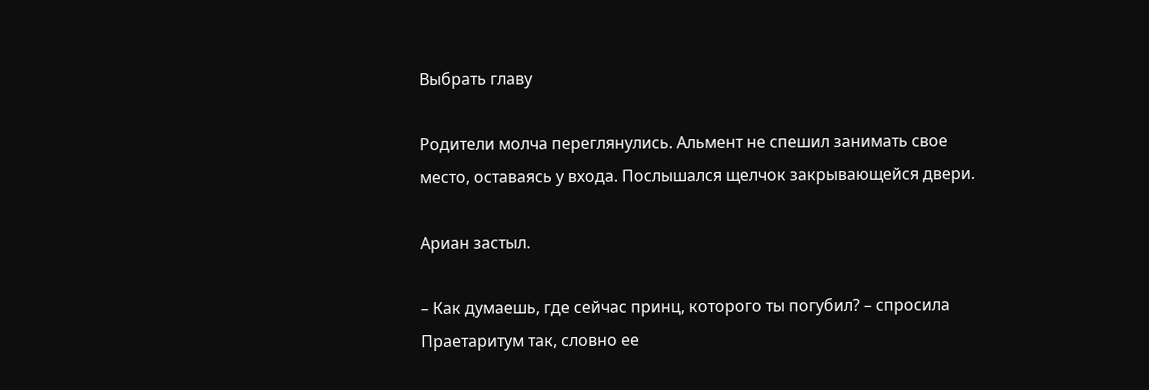Выбрать главу

Родители молча переглянулись. Альмент не спешил занимать свое место, оставаясь у входа. Послышался щелчок закрывающейся двери.

Ариан застыл.

– Как думаешь, где сейчас принц, которого ты погубил? – спросила Праетаритум так, словно ее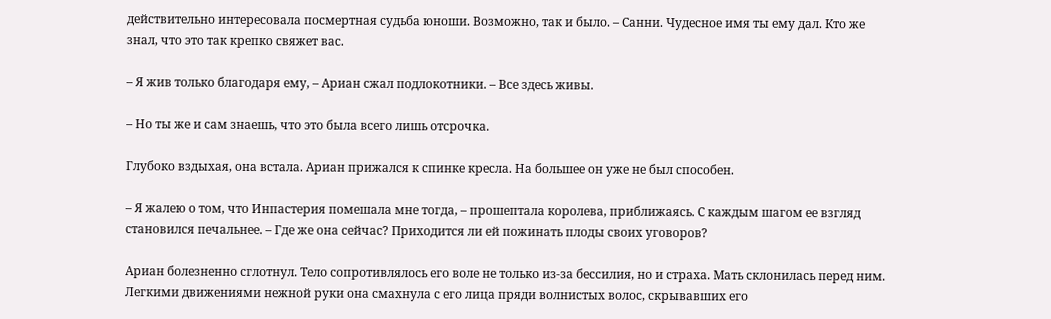действительно интересовала посмертная судьба юноши. Возможно, так и было. – Санни. Чудесное имя ты ему дал. Кто же знал, что это так крепко свяжет вас.

– Я жив только благодаря ему, – Ариан сжал подлокотники. – Все здесь живы.

– Но ты же и сам знаешь, что это была всего лишь отсрочка.

Глубоко вздыхая, она встала. Ариан прижался к спинке кресла. На большее он уже не был способен.

– Я жалею о том, что Инпастерия помешала мне тогда, – прошептала королева, приближаясь. С каждым шагом ее взгляд становился печальнее. – Где же она сейчас? Приходится ли ей пожинать плоды своих уговоров?

Ариан болезненно сглотнул. Тело сопротивлялось его воле не только из-за бессилия, но и страха. Мать склонилась перед ним. Легкими движениями нежной руки она смахнула с его лица пряди волнистых волос, скрывавших его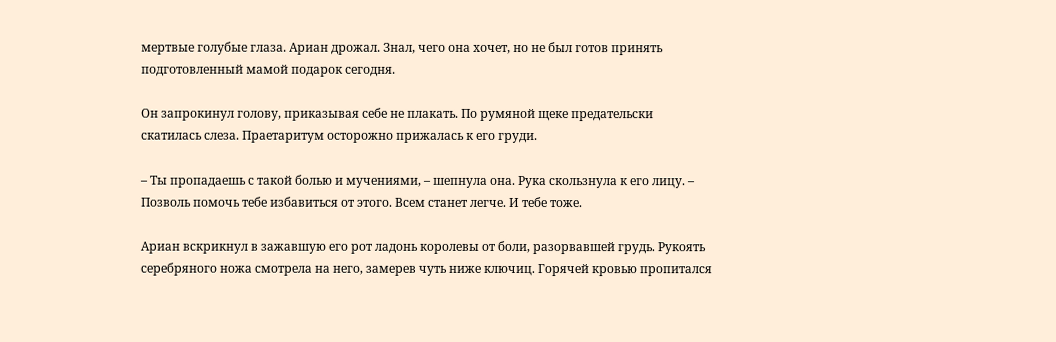мертвые голубые глаза. Ариан дрожал. Знал, чего она хочет, но не был готов принять подготовленный мамой подарок сегодня.

Он запрокинул голову, приказывая себе не плакать. По румяной щеке предательски скатилась слеза. Праетаритум осторожно прижалась к его груди.

– Ты пропадаешь с такой болью и мучениями, – шепнула она. Рука скользнула к его лицу. – Позволь помочь тебе избавиться от этого. Всем станет легче. И тебе тоже.

Ариан вскрикнул в зажавшую его рот ладонь королевы от боли, разорвавшей грудь. Рукоять серебряного ножа смотрела на него, замерев чуть ниже ключиц. Горячей кровью пропитался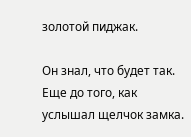золотой пиджак.

Он знал, что будет так. Еще до того, как услышал щелчок замка.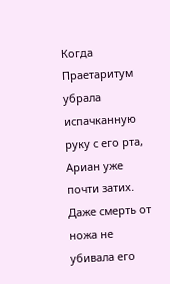Когда Праетаритум убрала испачканную руку с его рта, Ариан уже почти затих. Даже смерть от ножа не убивала его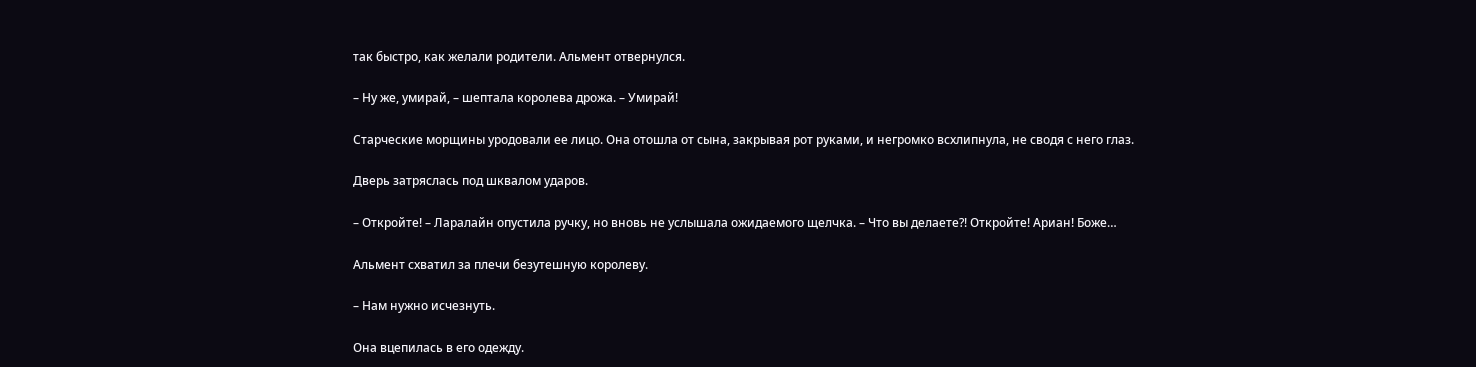так быстро, как желали родители. Альмент отвернулся.

– Ну же, умирай, – шептала королева дрожа. – Умирай!

Старческие морщины уродовали ее лицо. Она отошла от сына, закрывая рот руками, и негромко всхлипнула, не сводя с него глаз.

Дверь затряслась под шквалом ударов.

– Откройте! – Ларалайн опустила ручку, но вновь не услышала ожидаемого щелчка. – Что вы делаете?! Откройте! Ариан! Боже…

Альмент схватил за плечи безутешную королеву.

– Нам нужно исчезнуть.

Она вцепилась в его одежду.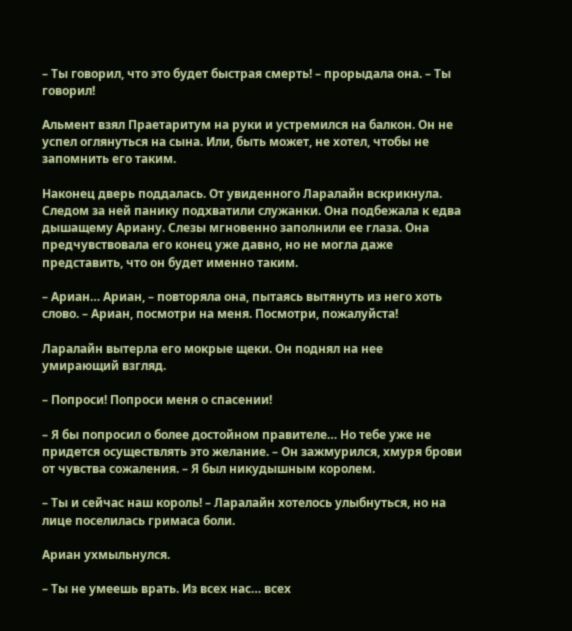– Ты говорил, что это будет быстрая смерть! – прорыдала она. – Ты говорил!

Альмент взял Праетаритум на руки и устремился на балкон. Он не успел оглянуться на сына. Или, быть может, не хотел, чтобы не запомнить его таким.

Наконец дверь поддалась. От увиденного Ларалайн вскрикнула. Следом за ней панику подхватили служанки. Она подбежала к едва дышащему Ариану. Слезы мгновенно заполнили ее глаза. Она предчувствовала его конец уже давно, но не могла даже представить, что он будет именно таким.

– Ариан… Ариан, – повторяла она, пытаясь вытянуть из него хоть слово. – Ариан, посмотри на меня. Посмотри, пожалуйста!

Ларалайн вытерла его мокрые щеки. Он поднял на нее умирающий взгляд.

– Попроси! Попроси меня о спасении!

– Я бы попросил о более достойном правителе… Но тебе уже не придется осуществлять это желание. – Он зажмурился, хмуря брови от чувства сожаления. – Я был никудышным королем.

– Ты и сейчас наш король! – Ларалайн хотелось улыбнуться, но на лице поселилась гримаса боли.

Ариан ухмыльнулся.

– Ты не умеешь врать. Из всех нас… всех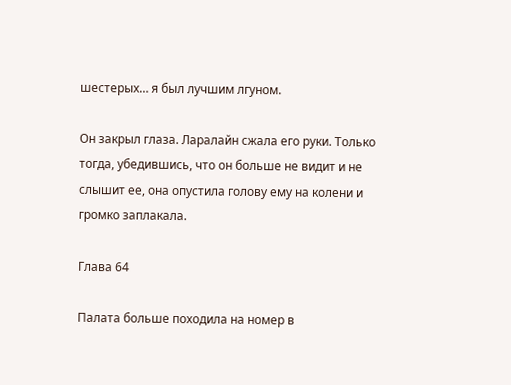шестерых… я был лучшим лгуном.

Он закрыл глаза. Ларалайн сжала его руки. Только тогда, убедившись, что он больше не видит и не слышит ее, она опустила голову ему на колени и громко заплакала.

Глава 64

Палата больше походила на номер в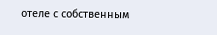отеле с собственным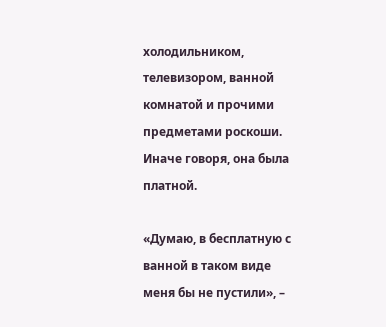холодильником, телевизором, ванной комнатой и прочими предметами роскоши. Иначе говоря, она была платной.

«Думаю, в бесплатную с ванной в таком виде меня бы не пустили», –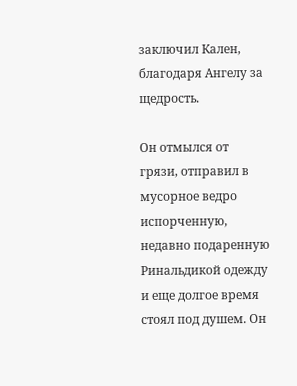заключил Кален, благодаря Ангелу за щедрость.

Он отмылся от грязи, отправил в мусорное ведро испорченную, недавно подаренную Ринальдикой одежду и еще долгое время стоял под душем. Он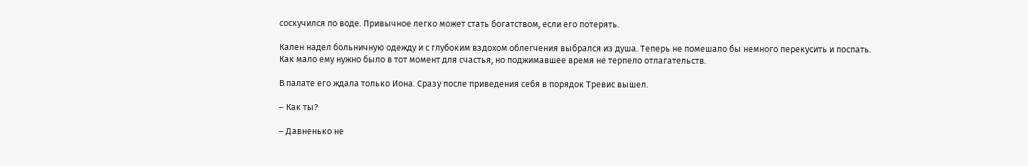соскучился по воде. Привычное легко может стать богатством, если его потерять.

Кален надел больничную одежду и с глубоким вздохом облегчения выбрался из душа. Теперь не помешало бы немного перекусить и поспать. Как мало ему нужно было в тот момент для счастья, но поджимавшее время не терпело отлагательств.

В палате его ждала только Иона. Сразу после приведения себя в порядок Тревис вышел.

– Как ты?

– Давненько не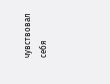чувствовал себя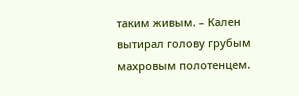таким живым. – Кален вытирал голову грубым махровым полотенцем.